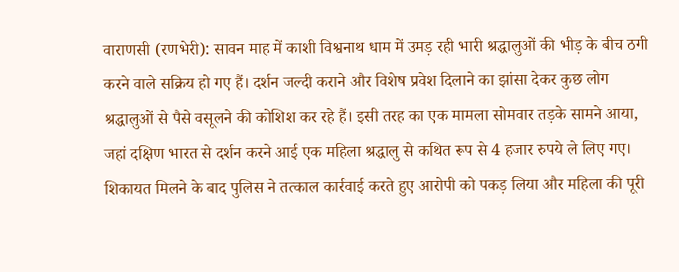वाराणसी (रणभेरी): सावन माह में काशी विश्वनाथ धाम में उमड़ रही भारी श्रद्धालुओं की भीड़ के बीच ठगी करने वाले सक्रिय हो गए हैं। दर्शन जल्दी कराने और विशेष प्रवेश दिलाने का झांसा देकर कुछ लोग श्रद्धालुओं से पैसे वसूलने की कोशिश कर रहे हैं। इसी तरह का एक मामला सोमवार तड़के सामने आया, जहां दक्षिण भारत से दर्शन करने आई एक महिला श्रद्धालु से कथित रूप से 4 हजार रुपये ले लिए गए। शिकायत मिलने के बाद पुलिस ने तत्काल कार्रवाई करते हुए आरोपी को पकड़ लिया और महिला की पूरी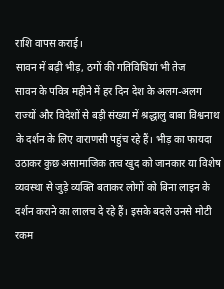राशि वापस कराई।
सावन में बढ़ी भीड़, ठगों की गतिविधियां भी तेज
सावन के पवित्र महीने में हर दिन देश के अलग-अलग राज्यों और विदेशों से बड़ी संख्या में श्रद्धालु बाबा विश्वनाथ के दर्शन के लिए वाराणसी पहुंच रहे हैं। भीड़ का फायदा उठाकर कुछ असामाजिक तत्व खुद को जानकार या विशेष व्यवस्था से जुड़े व्यक्ति बताकर लोगों को बिना लाइन के दर्शन कराने का लालच दे रहे हैं। इसके बदले उनसे मोटी रकम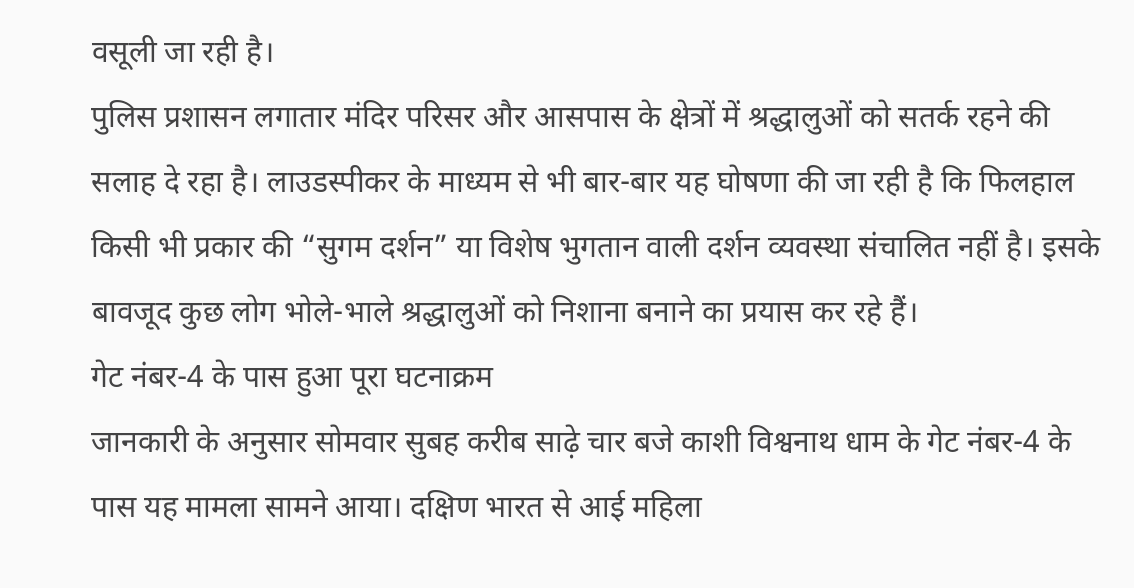वसूली जा रही है।
पुलिस प्रशासन लगातार मंदिर परिसर और आसपास के क्षेत्रों में श्रद्धालुओं को सतर्क रहने की सलाह दे रहा है। लाउडस्पीकर के माध्यम से भी बार-बार यह घोषणा की जा रही है कि फिलहाल किसी भी प्रकार की “सुगम दर्शन” या विशेष भुगतान वाली दर्शन व्यवस्था संचालित नहीं है। इसके बावजूद कुछ लोग भोले-भाले श्रद्धालुओं को निशाना बनाने का प्रयास कर रहे हैं।
गेट नंबर-4 के पास हुआ पूरा घटनाक्रम
जानकारी के अनुसार सोमवार सुबह करीब साढ़े चार बजे काशी विश्वनाथ धाम के गेट नंबर-4 के पास यह मामला सामने आया। दक्षिण भारत से आई महिला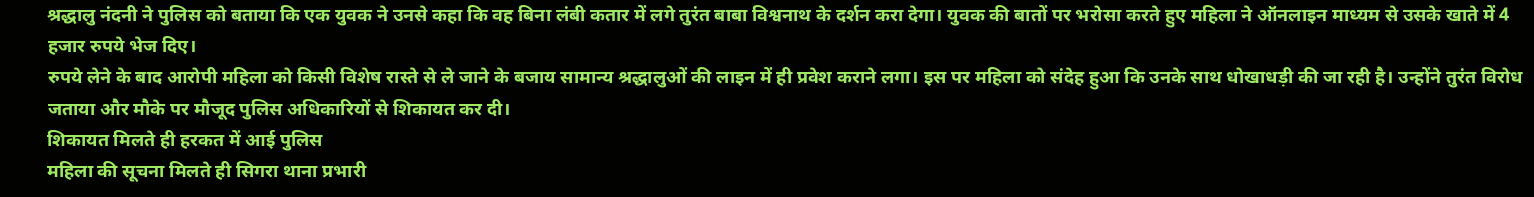श्रद्धालु नंदनी ने पुलिस को बताया कि एक युवक ने उनसे कहा कि वह बिना लंबी कतार में लगे तुरंत बाबा विश्वनाथ के दर्शन करा देगा। युवक की बातों पर भरोसा करते हुए महिला ने ऑनलाइन माध्यम से उसके खाते में 4 हजार रुपये भेज दिए।
रुपये लेने के बाद आरोपी महिला को किसी विशेष रास्ते से ले जाने के बजाय सामान्य श्रद्धालुओं की लाइन में ही प्रवेश कराने लगा। इस पर महिला को संदेह हुआ कि उनके साथ धोखाधड़ी की जा रही है। उन्होंने तुरंत विरोध जताया और मौके पर मौजूद पुलिस अधिकारियों से शिकायत कर दी।
शिकायत मिलते ही हरकत में आई पुलिस
महिला की सूचना मिलते ही सिगरा थाना प्रभारी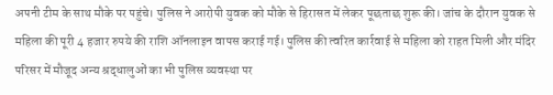अपनी टीम के साथ मौके पर पहुंचे। पुलिस ने आरोपी युवक को मौके से हिरासत में लेकर पूछताछ शुरू की। जांच के दौरान युवक से महिला की पूरी 4 हजार रुपये की राशि ऑनलाइन वापस कराई गई। पुलिस की त्वरित कार्रवाई से महिला को राहत मिली और मंदिर परिसर में मौजूद अन्य श्रद्धालुओं का भी पुलिस व्यवस्था पर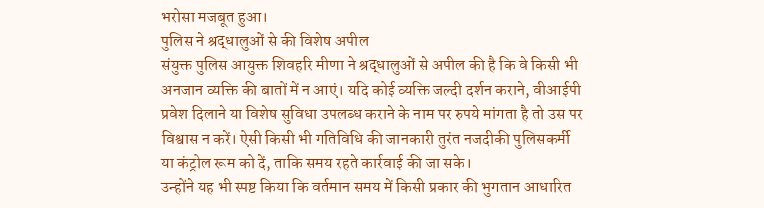भरोसा मजबूत हुआ।
पुलिस ने श्रद्धालुओं से की विशेष अपील
संयुक्त पुलिस आयुक्त शिवहरि मीणा ने श्रद्धालुओं से अपील की है कि वे किसी भी अनजान व्यक्ति की बातों में न आएं। यदि कोई व्यक्ति जल्दी दर्शन कराने, वीआईपी प्रवेश दिलाने या विशेष सुविधा उपलब्ध कराने के नाम पर रुपये मांगता है तो उस पर विश्वास न करें। ऐसी किसी भी गतिविधि की जानकारी तुरंत नजदीकी पुलिसकर्मी या कंट्रोल रूम को दें, ताकि समय रहते कार्रवाई की जा सके।
उन्होंने यह भी स्पष्ट किया कि वर्तमान समय में किसी प्रकार की भुगतान आधारित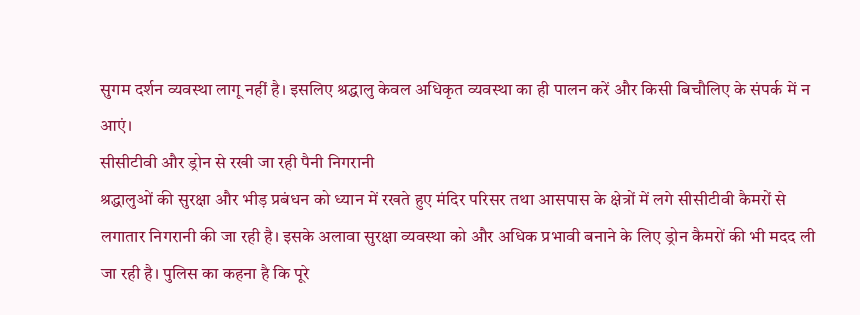सुगम दर्शन व्यवस्था लागू नहीं है। इसलिए श्रद्धालु केवल अधिकृत व्यवस्था का ही पालन करें और किसी बिचौलिए के संपर्क में न आएं।
सीसीटीवी और ड्रोन से रखी जा रही पैनी निगरानी
श्रद्धालुओं की सुरक्षा और भीड़ प्रबंधन को ध्यान में रखते हुए मंदिर परिसर तथा आसपास के क्षेत्रों में लगे सीसीटीवी कैमरों से लगातार निगरानी की जा रही है। इसके अलावा सुरक्षा व्यवस्था को और अधिक प्रभावी बनाने के लिए ड्रोन कैमरों की भी मदद ली जा रही है। पुलिस का कहना है कि पूरे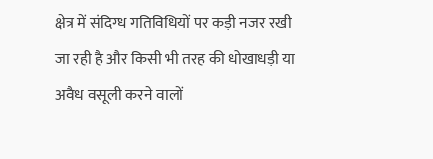क्षेत्र में संदिग्ध गतिविधियों पर कड़ी नजर रखी जा रही है और किसी भी तरह की धोखाधड़ी या अवैध वसूली करने वालों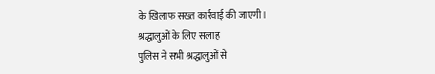के खिलाफ सख्त कार्रवाई की जाएगी।
श्रद्धालुओं के लिए सलाह
पुलिस ने सभी श्रद्धालुओं से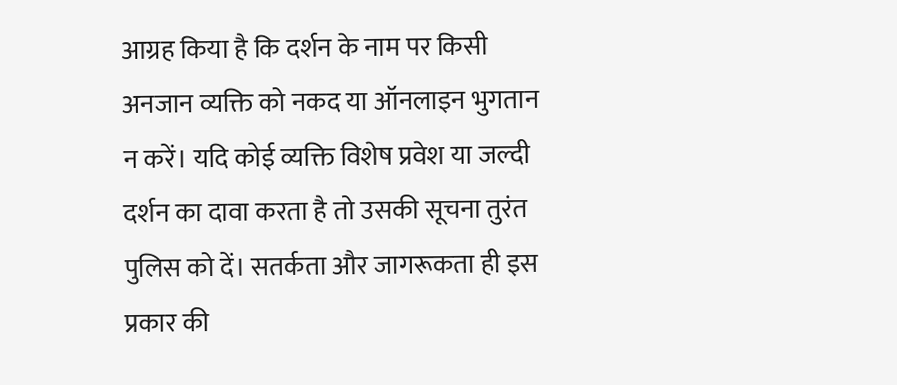आग्रह किया है कि दर्शन के नाम पर किसी अनजान व्यक्ति को नकद या ऑनलाइन भुगतान न करें। यदि कोई व्यक्ति विशेष प्रवेश या जल्दी दर्शन का दावा करता है तो उसकी सूचना तुरंत पुलिस को दें। सतर्कता और जागरूकता ही इस प्रकार की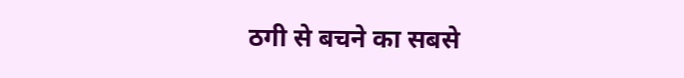ठगी से बचने का सबसे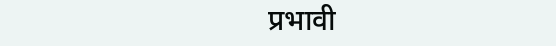प्रभावी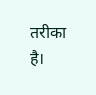तरीका है।